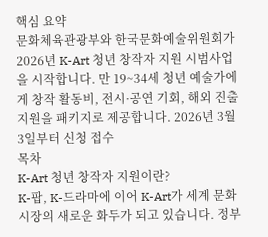핵심 요약
문화체육관광부와 한국문화예술위원회가 2026년 K-Art 청년 창작자 지원 시범사업을 시작합니다. 만 19~34세 청년 예술가에게 창작 활동비, 전시·공연 기회, 해외 진출 지원을 패키지로 제공합니다. 2026년 3월 3일부터 신청 접수
목차
K-Art 청년 창작자 지원이란?
K-팝, K-드라마에 이어 K-Art가 세계 문화 시장의 새로운 화두가 되고 있습니다. 정부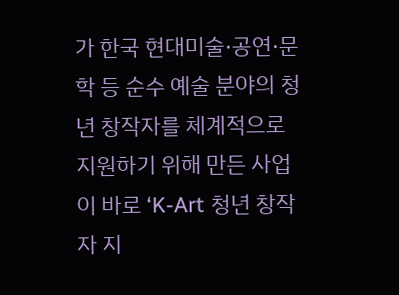가 한국 현대미술·공연·문학 등 순수 예술 분야의 청년 창작자를 체계적으로 지원하기 위해 만든 사업이 바로 ‘K-Art 청년 창작자 지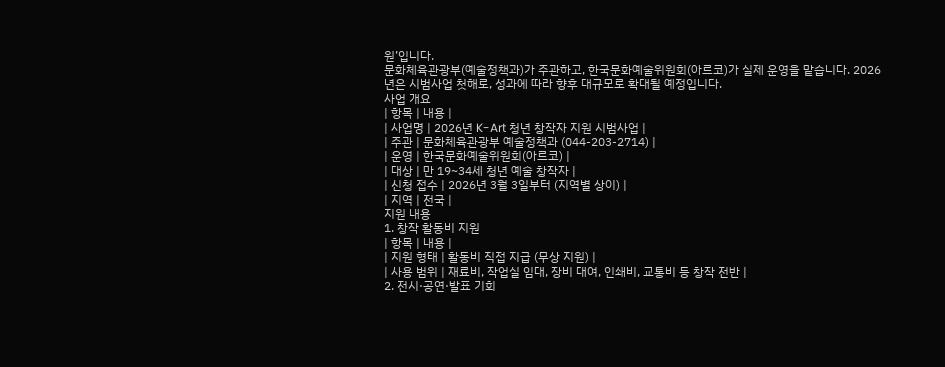원’입니다.
문화체육관광부(예술정책과)가 주관하고, 한국문화예술위원회(아르코)가 실제 운영을 맡습니다. 2026년은 시범사업 첫해로, 성과에 따라 향후 대규모로 확대될 예정입니다.
사업 개요
| 항목 | 내용 |
| 사업명 | 2026년 K-Art 청년 창작자 지원 시범사업 |
| 주관 | 문화체육관광부 예술정책과 (044-203-2714) |
| 운영 | 한국문화예술위원회(아르코) |
| 대상 | 만 19~34세 청년 예술 창작자 |
| 신청 접수 | 2026년 3월 3일부터 (지역별 상이) |
| 지역 | 전국 |
지원 내용
1. 창작 활동비 지원
| 항목 | 내용 |
| 지원 형태 | 활동비 직접 지급 (무상 지원) |
| 사용 범위 | 재료비, 작업실 임대, 장비 대여, 인쇄비, 교통비 등 창작 전반 |
2. 전시·공연·발표 기회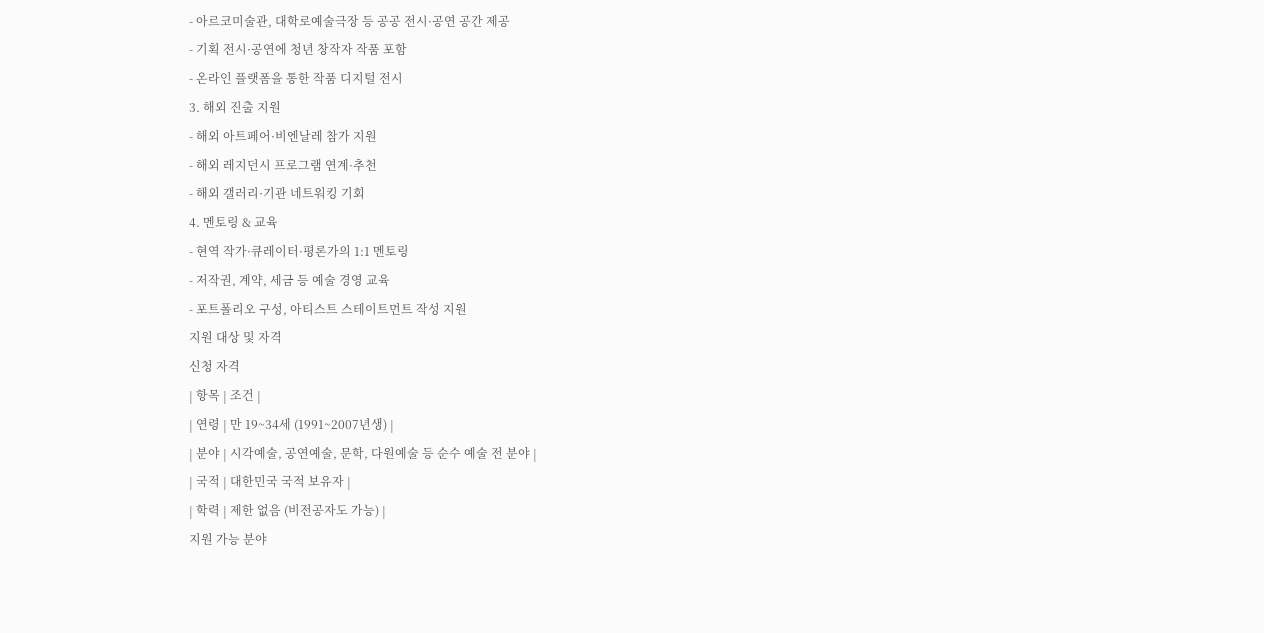- 아르코미술관, 대학로예술극장 등 공공 전시·공연 공간 제공
- 기획 전시·공연에 청년 창작자 작품 포함
- 온라인 플랫폼을 통한 작품 디지털 전시
3. 해외 진출 지원
- 해외 아트페어·비엔날레 참가 지원
- 해외 레지던시 프로그램 연계·추천
- 해외 갤러리·기관 네트워킹 기회
4. 멘토링 & 교육
- 현역 작가·큐레이터·평론가의 1:1 멘토링
- 저작권, 계약, 세금 등 예술 경영 교육
- 포트폴리오 구성, 아티스트 스테이트먼트 작성 지원
지원 대상 및 자격
신청 자격
| 항목 | 조건 |
| 연령 | 만 19~34세 (1991~2007년생) |
| 분야 | 시각예술, 공연예술, 문학, 다원예술 등 순수 예술 전 분야 |
| 국적 | 대한민국 국적 보유자 |
| 학력 | 제한 없음 (비전공자도 가능) |
지원 가능 분야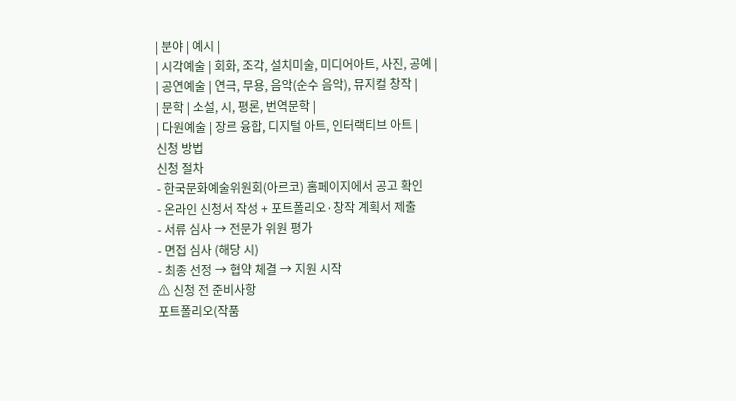| 분야 | 예시 |
| 시각예술 | 회화, 조각, 설치미술, 미디어아트, 사진, 공예 |
| 공연예술 | 연극, 무용, 음악(순수 음악), 뮤지컬 창작 |
| 문학 | 소설, 시, 평론, 번역문학 |
| 다원예술 | 장르 융합, 디지털 아트, 인터랙티브 아트 |
신청 방법
신청 절차
- 한국문화예술위원회(아르코) 홈페이지에서 공고 확인
- 온라인 신청서 작성 + 포트폴리오·창작 계획서 제출
- 서류 심사 → 전문가 위원 평가
- 면접 심사 (해당 시)
- 최종 선정 → 협약 체결 → 지원 시작
⚠ 신청 전 준비사항
포트폴리오(작품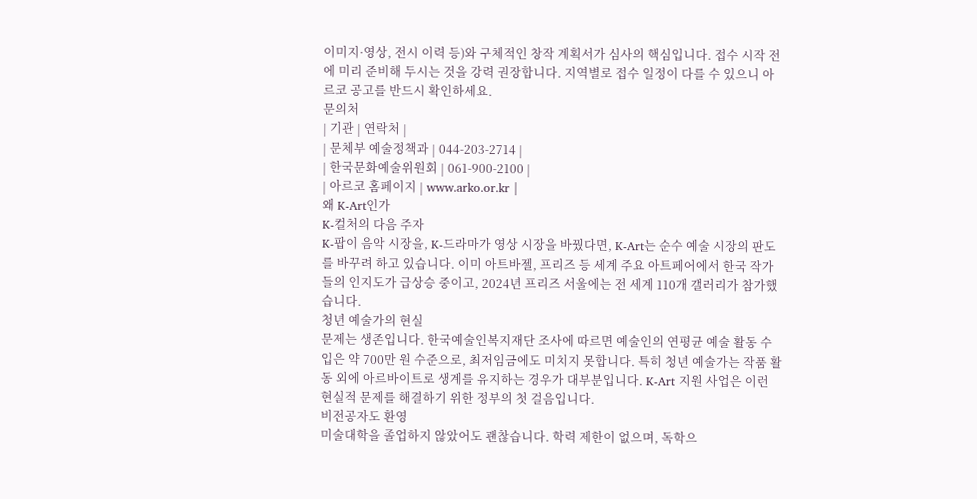이미지·영상, 전시 이력 등)와 구체적인 창작 계획서가 심사의 핵심입니다. 접수 시작 전에 미리 준비해 두시는 것을 강력 권장합니다. 지역별로 접수 일정이 다를 수 있으니 아르코 공고를 반드시 확인하세요.
문의처
| 기관 | 연락처 |
| 문체부 예술정책과 | 044-203-2714 |
| 한국문화예술위원회 | 061-900-2100 |
| 아르코 홈페이지 | www.arko.or.kr |
왜 K-Art인가
K-컬처의 다음 주자
K-팝이 음악 시장을, K-드라마가 영상 시장을 바꿨다면, K-Art는 순수 예술 시장의 판도를 바꾸려 하고 있습니다. 이미 아트바젤, 프리즈 등 세계 주요 아트페어에서 한국 작가들의 인지도가 급상승 중이고, 2024년 프리즈 서울에는 전 세계 110개 갤러리가 참가했습니다.
청년 예술가의 현실
문제는 생존입니다. 한국예술인복지재단 조사에 따르면 예술인의 연평균 예술 활동 수입은 약 700만 원 수준으로, 최저임금에도 미치지 못합니다. 특히 청년 예술가는 작품 활동 외에 아르바이트로 생계를 유지하는 경우가 대부분입니다. K-Art 지원 사업은 이런 현실적 문제를 해결하기 위한 정부의 첫 걸음입니다.
비전공자도 환영
미술대학을 졸업하지 않았어도 괜찮습니다. 학력 제한이 없으며, 독학으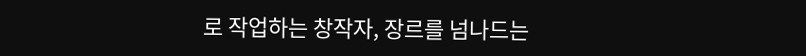로 작업하는 창작자, 장르를 넘나드는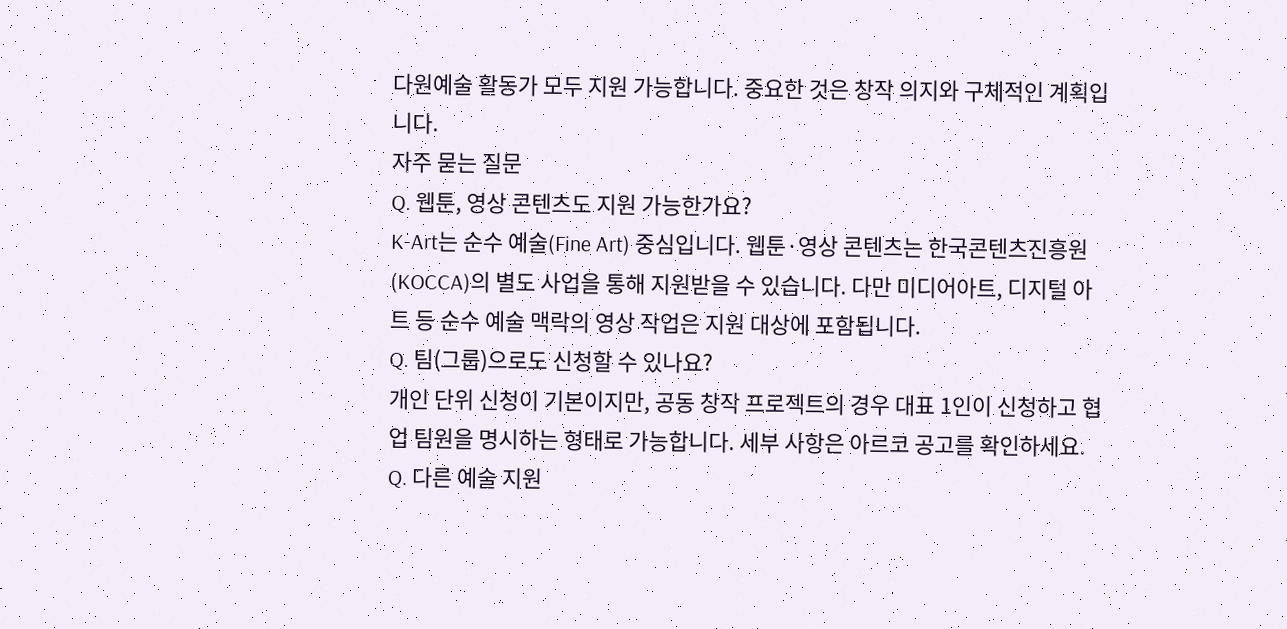다원예술 활동가 모두 지원 가능합니다. 중요한 것은 창작 의지와 구체적인 계획입니다.
자주 묻는 질문
Q. 웹툰, 영상 콘텐츠도 지원 가능한가요?
K-Art는 순수 예술(Fine Art) 중심입니다. 웹툰·영상 콘텐츠는 한국콘텐츠진흥원(KOCCA)의 별도 사업을 통해 지원받을 수 있습니다. 다만 미디어아트, 디지털 아트 등 순수 예술 맥락의 영상 작업은 지원 대상에 포함됩니다.
Q. 팀(그룹)으로도 신청할 수 있나요?
개인 단위 신청이 기본이지만, 공동 창작 프로젝트의 경우 대표 1인이 신청하고 협업 팀원을 명시하는 형태로 가능합니다. 세부 사항은 아르코 공고를 확인하세요.
Q. 다른 예술 지원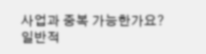사업과 중복 가능한가요?
일반적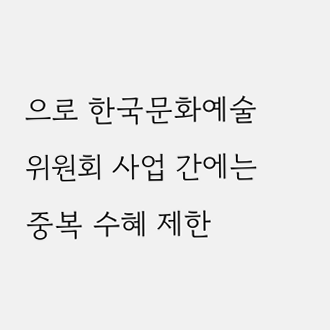으로 한국문화예술위원회 사업 간에는 중복 수혜 제한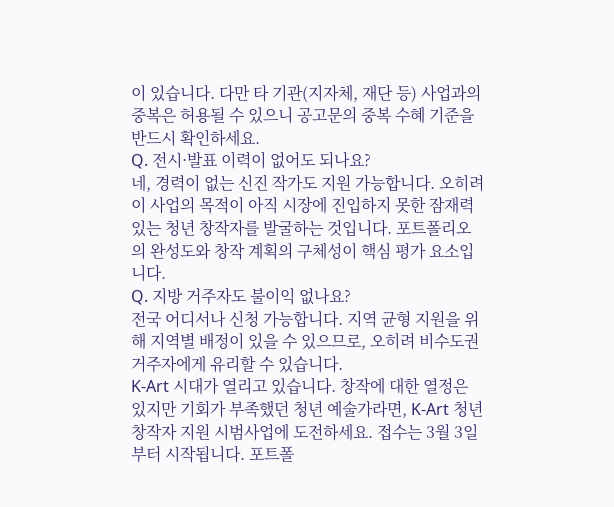이 있습니다. 다만 타 기관(지자체, 재단 등) 사업과의 중복은 허용될 수 있으니 공고문의 중복 수혜 기준을 반드시 확인하세요.
Q. 전시·발표 이력이 없어도 되나요?
네, 경력이 없는 신진 작가도 지원 가능합니다. 오히려 이 사업의 목적이 아직 시장에 진입하지 못한 잠재력 있는 청년 창작자를 발굴하는 것입니다. 포트폴리오의 완성도와 창작 계획의 구체성이 핵심 평가 요소입니다.
Q. 지방 거주자도 불이익 없나요?
전국 어디서나 신청 가능합니다. 지역 균형 지원을 위해 지역별 배정이 있을 수 있으므로, 오히려 비수도권 거주자에게 유리할 수 있습니다.
K-Art 시대가 열리고 있습니다. 창작에 대한 열정은 있지만 기회가 부족했던 청년 예술가라면, K-Art 청년 창작자 지원 시범사업에 도전하세요. 접수는 3월 3일부터 시작됩니다. 포트폴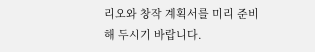리오와 창작 계획서를 미리 준비해 두시기 바랍니다.